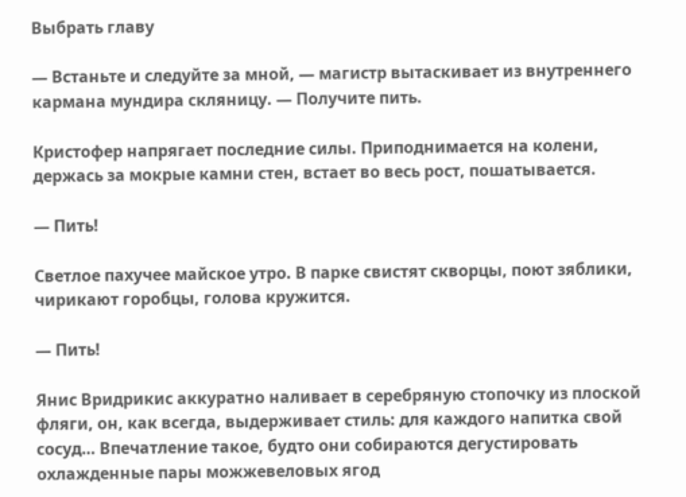Выбрать главу

— Встаньте и следуйте за мной, — магистр вытаскивает из внутреннего кармана мундира скляницу. — Получите пить.

Кристофер напрягает последние силы. Приподнимается на колени, держась за мокрые камни стен, встает во весь рост, пошатывается.

— Пить!

Светлое пахучее майское утро. В парке свистят скворцы, поют зяблики, чирикают горобцы, голова кружится.

— Пить!

Янис Вридрикис аккуратно наливает в серебряную стопочку из плоской фляги, он, как всегда, выдерживает стиль: для каждого напитка свой сосуд… Впечатление такое, будто они собираются дегустировать охлажденные пары можжевеловых ягод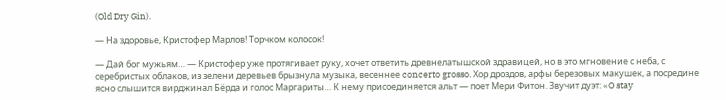(Old Dry Gin).

— На здоровье, Кристофер Марлов! Торчком колосок!

— Дай бог мужьям… — Кристофер уже протягивает руку, хочет ответить древнелатышской здравицей, но в это мгновение с неба, с серебристых облаков, из зелени деревьев брызнула музыка, весеннее concerto grosso. Хор дроздов, арфы березовых макушек, а посредине ясно слышится вирджинал Бёрда и голос Маргариты… К нему присоединяется альт — поет Мери Фитон. Звучит дуэт: «O stay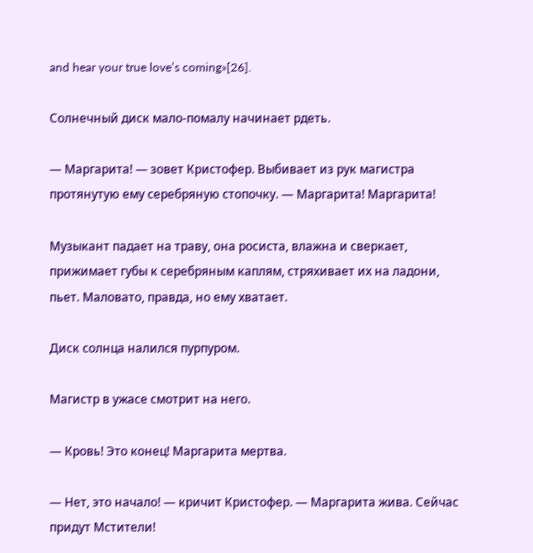and hear your true love’s coming»[26].

Солнечный диск мало-помалу начинает рдеть.

— Маргарита! — зовет Кристофер. Выбивает из рук магистра протянутую ему серебряную стопочку. — Маргарита! Маргарита!

Музыкант падает на траву, она росиста, влажна и сверкает, прижимает губы к серебряным каплям, стряхивает их на ладони, пьет. Маловато, правда, но ему хватает.

Диск солнца налился пурпуром.

Магистр в ужасе смотрит на него.

— Кровь! Это конец! Маргарита мертва.

— Нет, это начало! — кричит Кристофер. — Маргарита жива. Сейчас придут Мстители!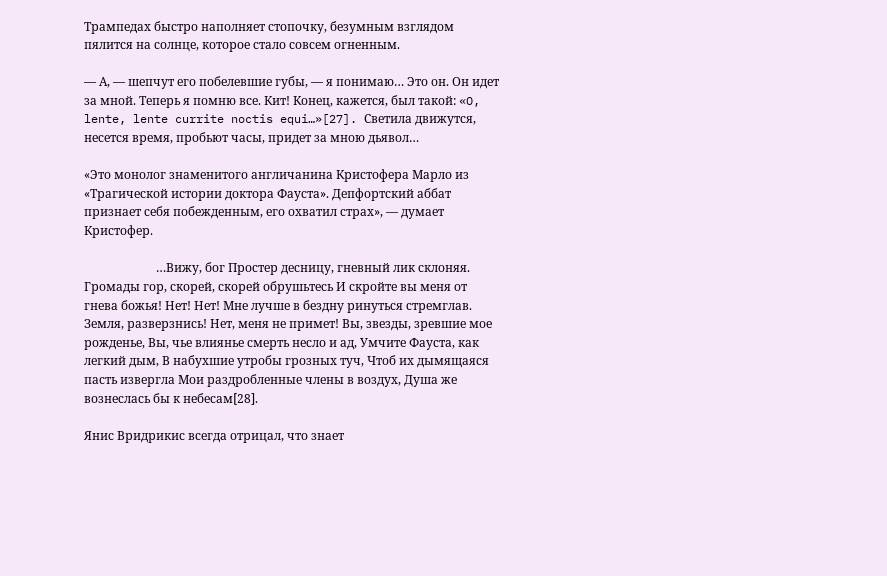Трампедах быстро наполняет стопочку, безумным взглядом пялится на солнце, которое стало совсем огненным.

— А, — шепчут его побелевшие губы, — я понимаю… Это он. Он идет за мной. Теперь я помню все. Кит! Конец, кажется, был такой: «O, lente, lente currite noctis equi…»[27]. Светила движутся, несется время, пробьют часы, придет за мною дьявол…

«Это монолог знаменитого англичанина Кристофера Марло из «Трагической истории доктора Фауста». Депфортский аббат признает себя побежденным, его охватил страх», — думает Кристофер.

                        …Вижу, бог Простер десницу, гневный лик склоняя. Громады гор, скорей, скорей обрушьтесь И скройте вы меня от гнева божья! Нет! Нет! Мне лучше в бездну ринуться стремглав. Земля, разверзнись! Нет, меня не примет! Вы, звезды, зревшие мое рожденье, Вы, чье влиянье смерть несло и ад, Умчите Фауста, как легкий дым, В набухшие утробы грозных туч, Чтоб их дымящаяся пасть извергла Мои раздробленные члены в воздух, Душа же вознеслась бы к небесам[28].

Янис Вридрикис всегда отрицал, что знает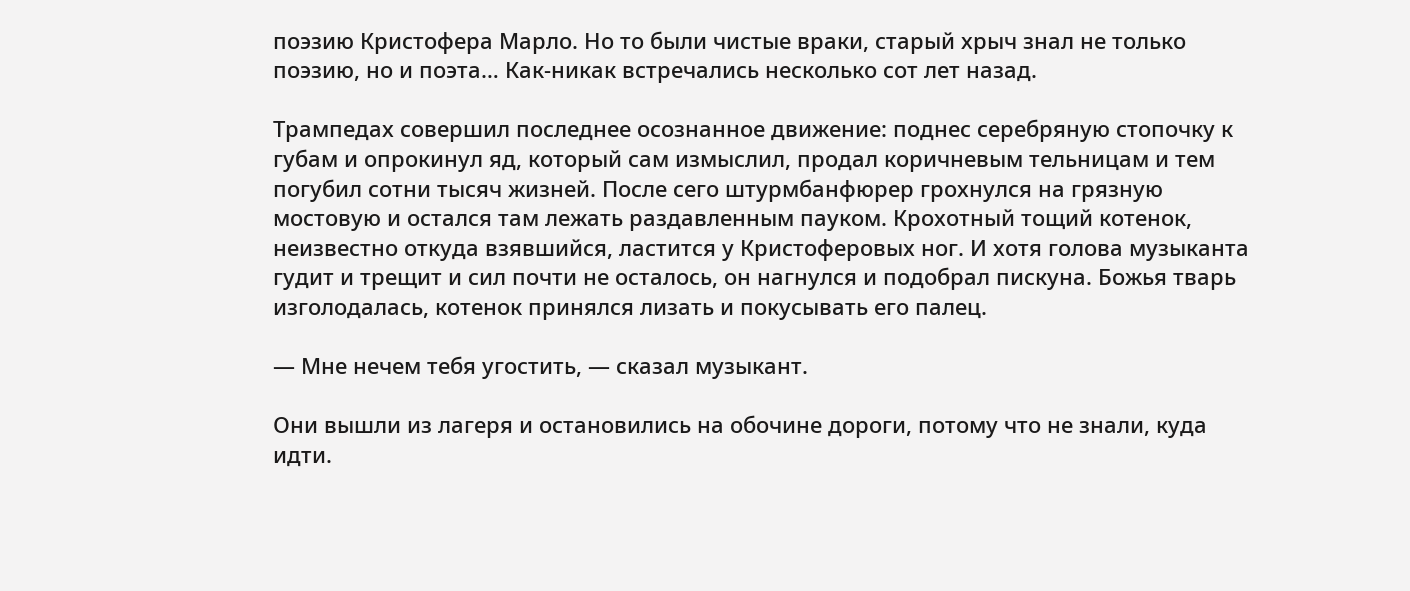поэзию Кристофера Марло. Но то были чистые враки, старый хрыч знал не только поэзию, но и поэта… Как-никак встречались несколько сот лет назад.

Трампедах совершил последнее осознанное движение: поднес серебряную стопочку к губам и опрокинул яд, который сам измыслил, продал коричневым тельницам и тем погубил сотни тысяч жизней. После сего штурмбанфюрер грохнулся на грязную мостовую и остался там лежать раздавленным пауком. Крохотный тощий котенок, неизвестно откуда взявшийся, ластится у Кристоферовых ног. И хотя голова музыканта гудит и трещит и сил почти не осталось, он нагнулся и подобрал пискуна. Божья тварь изголодалась, котенок принялся лизать и покусывать его палец.

— Мне нечем тебя угостить, — сказал музыкант.

Они вышли из лагеря и остановились на обочине дороги, потому что не знали, куда идти.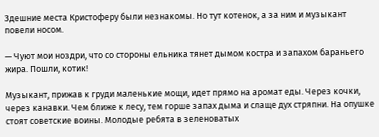Здешние места Кристоферу были незнакомы. Но тут котенок, а за ним и музыкант повели носом.

— Чуют мои ноздри, что со стороны ельника тянет дымом костра и запахом бараньего жира. Пошли, котик!

Музыкант, прижав к груди маленькие мощи, идет прямо на аромат еды. Через кочки, через канавки. Чем ближе к лесу, тем горше запах дыма и слаще дух стряпни. На опушке стоят советские воины. Молодые ребята в зеленоватых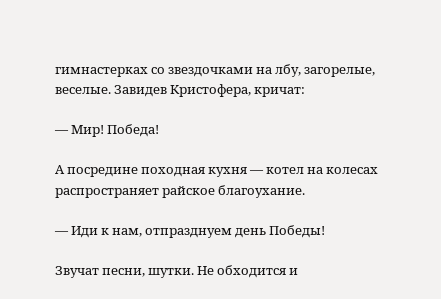гимнастерках со звездочками на лбу, загорелые, веселые. Завидев Кристофера, кричат:

— Мир! Победа!

А посредине походная кухня — котел на колесах распространяет райское благоухание.

— Иди к нам, отпразднуем день Победы!

Звучат песни, шутки. Не обходится и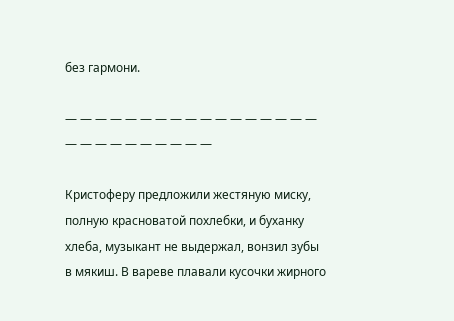без гармони.

— — — — — — — — — — — — — — — — — — — — — — — — — — —

Кристоферу предложили жестяную миску, полную красноватой похлебки, и буханку хлеба, музыкант не выдержал, вонзил зубы в мякиш. В вареве плавали кусочки жирного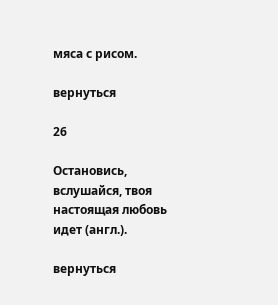мяса с рисом.

вернуться

26

Остановись, вслушайся, твоя настоящая любовь идет (англ.).

вернуться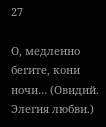27

О, медленно бегите, кони ночи… (Овидий. Элегия любви.)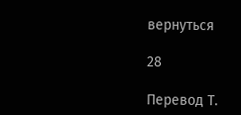вернуться

28

Перевод Т.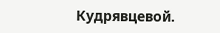Кудрявцевой.